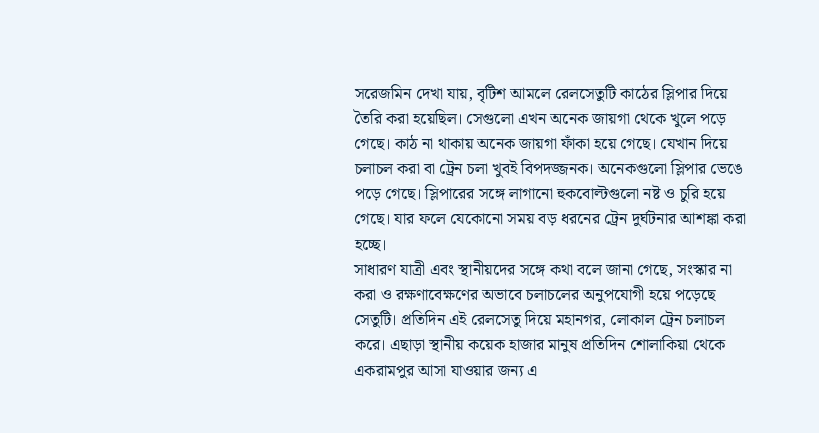সরেজমিন দেখা যায়, বৃটিশ আমলে রেলসেতুটি কাঠের স্লিপার দিয়ে তৈরি করা হয়েছিল। সেগুলো এখন অনেক জায়গা থেকে খুলে পড়ে গেছে। কাঠ না থাকায় অনেক জায়গা ফাঁকা হয়ে গেছে। যেখান দিয়ে চলাচল করা বা ট্রেন চলা খুবই বিপদজ্জনক। অনেকগুলো স্লিপার ভেঙে পড়ে গেছে। স্লিপারের সঙ্গে লাগানো হুকবোল্টগুলো নষ্ট ও চুরি হয়ে গেছে। যার ফলে যেকোনো সময় বড় ধরনের ট্রেন দুর্ঘটনার আশঙ্কা করা হচ্ছে।
সাধারণ যাত্রী এবং স্থানীয়দের সঙ্গে কথা বলে জানা গেছে, সংস্কার না করা ও রক্ষণাবেক্ষণের অভাবে চলাচলের অনুপযোগী হয়ে পড়েছে সেতুটি। প্রতিদিন এই রেলসেতু দিয়ে মহানগর, লোকাল ট্রেন চলাচল করে। এছাড়া স্থানীয় কয়েক হাজার মানুষ প্রতিদিন শোলাকিয়া থেকে একরামপুর আসা যাওয়ার জন্য এ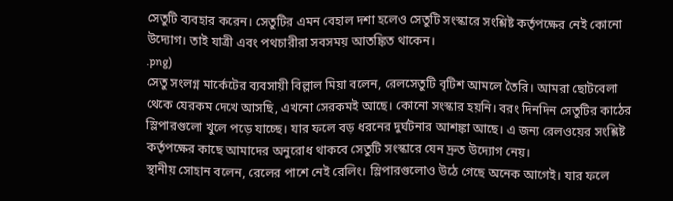সেতুটি ব্যবহার করেন। সেতুটির এমন বেহাল দশা হলেও সেতুটি সংস্কারে সংশ্লিষ্ট কর্তৃপক্ষের নেই কোনো উদ্যোগ। তাই যাত্রী এবং পথচারীরা সবসময় আতঙ্কিত থাকেন।
.png)
সেতু সংলগ্ন মার্কেটের ব্যবসায়ী বিল্লাল মিয়া বলেন, রেলসেতুটি বৃটিশ আমলে তৈরি। আমরা ছোটবেলা থেকে যেরকম দেখে আসছি, এখনো সেরকমই আছে। কোনো সংস্কার হয়নি। বরং দিনদিন সেতুটির কাঠের স্লিপারগুলো খুলে পড়ে যাচ্ছে। যার ফলে বড় ধরনের দুর্ঘটনার আশঙ্কা আছে। এ জন্য রেলওয়ের সংশ্লিষ্ট কর্তৃপক্ষের কাছে আমাদের অনুরোধ থাকবে সেতুটি সংস্কারে যেন দ্রুত উদ্যোগ নেয়।
স্থানীয় সোহান বলেন, রেলের পাশে নেই রেলিং। স্লিপারগুলোও উঠে গেছে অনেক আগেই। যার ফলে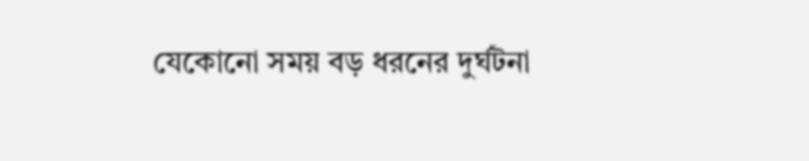যেকোনো সময় বড় ধরনের দুর্ঘটনা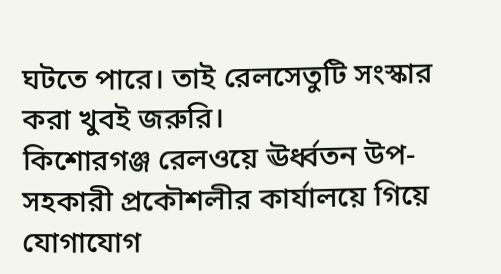ঘটতে পারে। তাই রেলসেতুটি সংস্কার করা খুবই জরুরি।
কিশোরগঞ্জ রেলওয়ে ঊর্ধ্বতন উপ-সহকারী প্রকৌশলীর কার্যালয়ে গিয়ে যোগাযোগ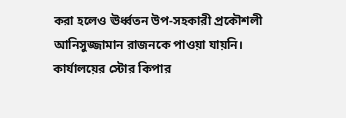করা হলেও ঊর্ধ্বতন উপ-সহকারী প্রকৌশলী আনিসুজ্জামান রাজনকে পাওয়া যায়নি।
কার্যালয়ের স্টোর কিপার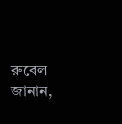রুবেল জানান,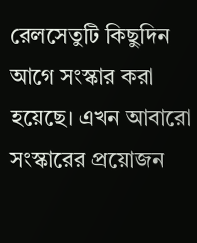রেলসেতুটি কিছুদিন আগে সংস্কার করা হয়েছে। এখন আবারো সংস্কারের প্রয়োজন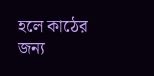হলে কাঠের জন্য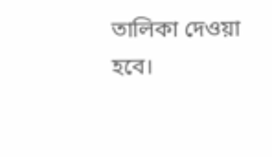তালিকা দেওয়া হবে।